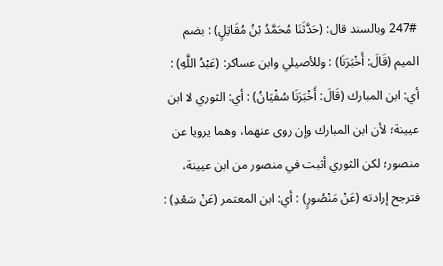247# وبالسند قال: (حَدَّثَنَا مُحَمَّدُ بْنُ مُقَاتِلٍ) : بضم الميم (قَالَ: أَخْبَرَنَا) : وللأصيلي وابن عساكر: (عَبْدُ اللَّهِ) : أي: ابن المبارك (قَالَ: أَخْبَرَنَا سُفْيَانُ) : أي: الثوري لا ابن عيينة؛ لأن ابن المبارك وإن روى عنهما، وهما يرويا عن منصور؛ لكن الثوري أثبت في منصور من ابن عيينة، فترجح إرادته (عَنْ مَنْصُورٍ) : أي: ابن المعتمر (عَنْ سَعْدِ) :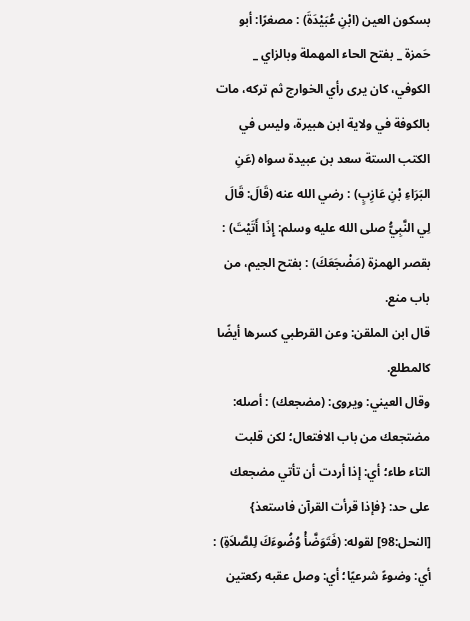بسكون العين (ابْنِ عُبَيْدَةَ) : مصغرًا: أبو حَمزة _ بفتح الحاء المهملة وبالزاي _ الكوفي، كان يرى رأي الخوارج ثم تركه، مات بالكوفة في ولاية ابن هبيرة، وليس في الكتب الستة سعد بن عبيدة سواه (عَنِ البَرَاءِ بْنِ عَازِبٍ) : رضي الله عنه (قَالَ: قَالَ لِي النَّبِيُّ صلى الله عليه وسلم: إِذَا أَتَيْتَ) : بقصر الهمزة (مَضْجَعَكَ) : بفتح الجيم، من باب منع.
قال ابن الملقن: وعن القرطبي كسرها أيضًا كالمطلع.
وقال العيني: ويروى: (مضجعك) : أصله: مضتجعك من باب الافتعال؛ لكن قلبت التاء طاء؛ أي: إذا أردت أن تأتي مضجعك على حد: {فإذا قرأت القرآن فاستعذ} [النحل:98] لقوله: (فَتَوَضَّأْ وُضُوءَكَ لِلصَّلاَةِ) : أي: وضوءً شرعيًا؛ أي: وصل عقبه ركعتين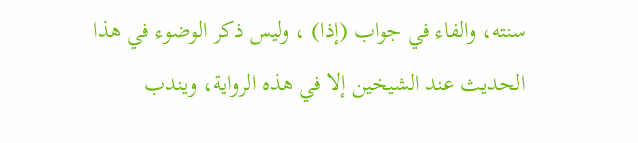سنته، والفاء في جواب (إذا) ، وليس ذكر الوضوء في هذا الحديث عند الشيخين إلا في هذه الرواية، ويندب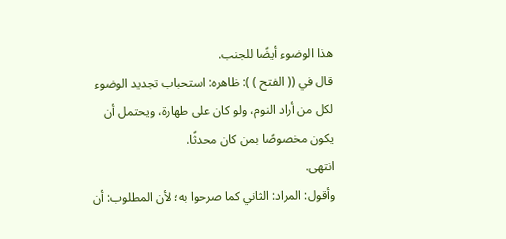هذا الوضوء أيضًا للجنب.
قال في (( الفتح ) ): ظاهره: استحباب تجديد الوضوء لكل من أراد النوم، ولو كان على طهارة، ويحتمل أن يكون مخصوصًا بمن كان محدثًا.
انتهى.
وأقول: المراد: الثاني كما صرحوا به؛ لأن المطلوب: أن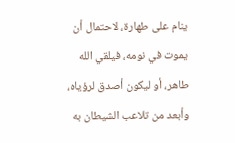ينام على طهارة، لاحتمال أن يموت في نومه، فيلقي الله طاهر، أو ليكون أصدق لرؤياه، وأبعد من تلاعب الشيطان به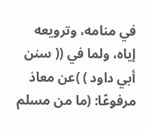في منامه، وترويعه إياه، ولما في (( سنن أبي داود ) )عن معاذ مرفوعًا: (ما من مسلم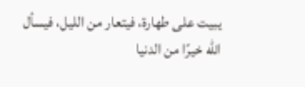يبيت على طهارة، فيتعار من الليل، فيسأل الله خيرًا من الدنيا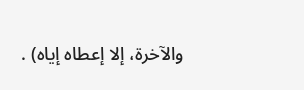والآخرة، إلا إعطاه إياه) .